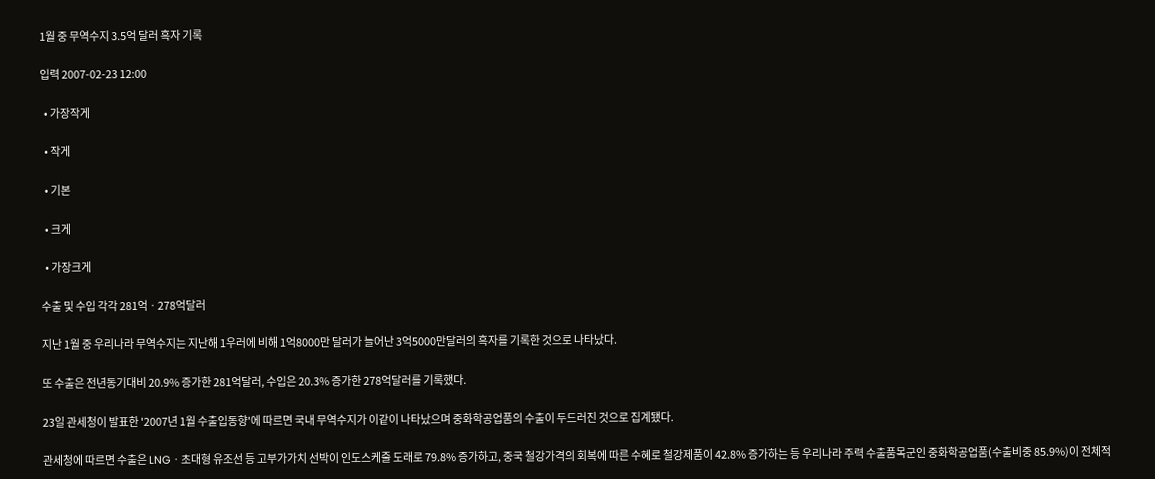1월 중 무역수지 3.5억 달러 흑자 기록

입력 2007-02-23 12:00

  • 가장작게

  • 작게

  • 기본

  • 크게

  • 가장크게

수출 및 수입 각각 281억ㆍ278억달러

지난 1월 중 우리나라 무역수지는 지난해 1우러에 비해 1억8000만 달러가 늘어난 3억5000만달러의 흑자를 기록한 것으로 나타났다.

또 수출은 전년동기대비 20.9% 증가한 281억달러, 수입은 20.3% 증가한 278억달러를 기록했다.

23일 관세청이 발표한 '2007년 1월 수출입동향'에 따르면 국내 무역수지가 이같이 나타났으며 중화학공업품의 수출이 두드러진 것으로 집계됐다.

관세청에 따르면 수출은 LNGㆍ초대형 유조선 등 고부가가치 선박이 인도스케줄 도래로 79.8% 증가하고, 중국 철강가격의 회복에 따른 수혜로 철강제품이 42.8% 증가하는 등 우리나라 주력 수출품목군인 중화학공업품(수출비중 85.9%)이 전체적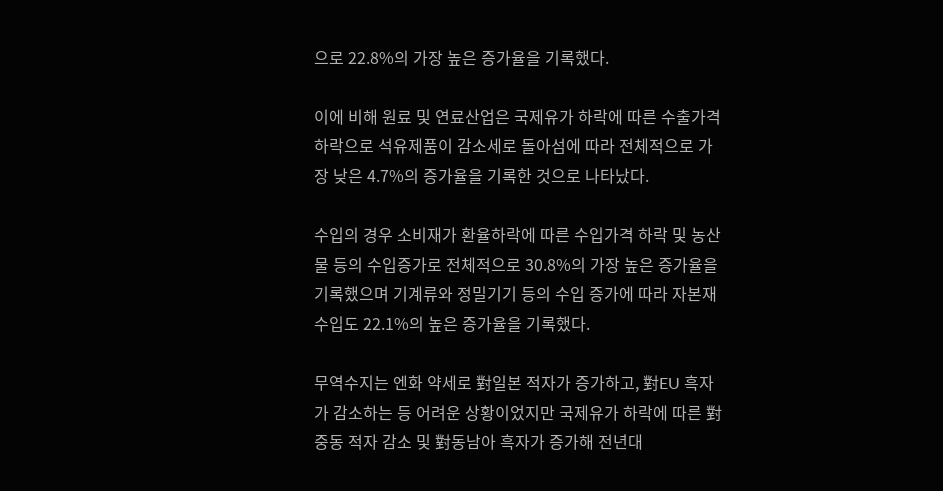으로 22.8%의 가장 높은 증가율을 기록했다.

이에 비해 원료 및 연료산업은 국제유가 하락에 따른 수출가격 하락으로 석유제품이 감소세로 돌아섬에 따라 전체적으로 가장 낮은 4.7%의 증가율을 기록한 것으로 나타났다.

수입의 경우 소비재가 환율하락에 따른 수입가격 하락 및 농산물 등의 수입증가로 전체적으로 30.8%의 가장 높은 증가율을 기록했으며 기계류와 정밀기기 등의 수입 증가에 따라 자본재 수입도 22.1%의 높은 증가율을 기록했다.

무역수지는 엔화 약세로 對일본 적자가 증가하고, 對EU 흑자가 감소하는 등 어려운 상황이었지만 국제유가 하락에 따른 對중동 적자 감소 및 對동남아 흑자가 증가해 전년대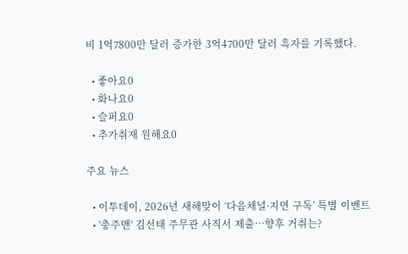비 1억7800만 달러 증가한 3억4700만 달러 흑자를 기록했다.

  • 좋아요0
  • 화나요0
  • 슬퍼요0
  • 추가취재 원해요0

주요 뉴스

  • 이투데이, 2026년 새해맞이 ‘다음채널·지면 구독’ 특별 이벤트
  • '충주맨' 김선태 주무관 사직서 제출…향후 거취는?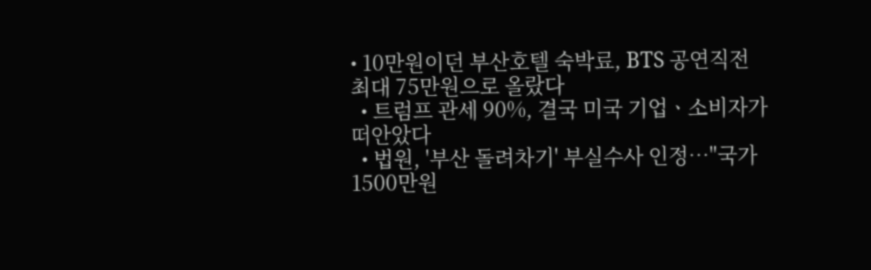• 10만원이던 부산호텔 숙박료, BTS 공연직전 최대 75만원으로 올랐다
  • 트럼프 관세 90%, 결국 미국 기업ㆍ소비자가 떠안았다
  • 법원, '부산 돌려차기' 부실수사 인정…"국가 1500만원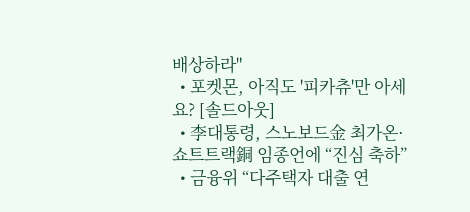배상하라"
  • 포켓몬, 아직도 '피카츄'만 아세요? [솔드아웃]
  • 李대통령, 스노보드金 최가온·쇼트트랙銅 임종언에 “진심 축하”
  • 금융위 “다주택자 대출 연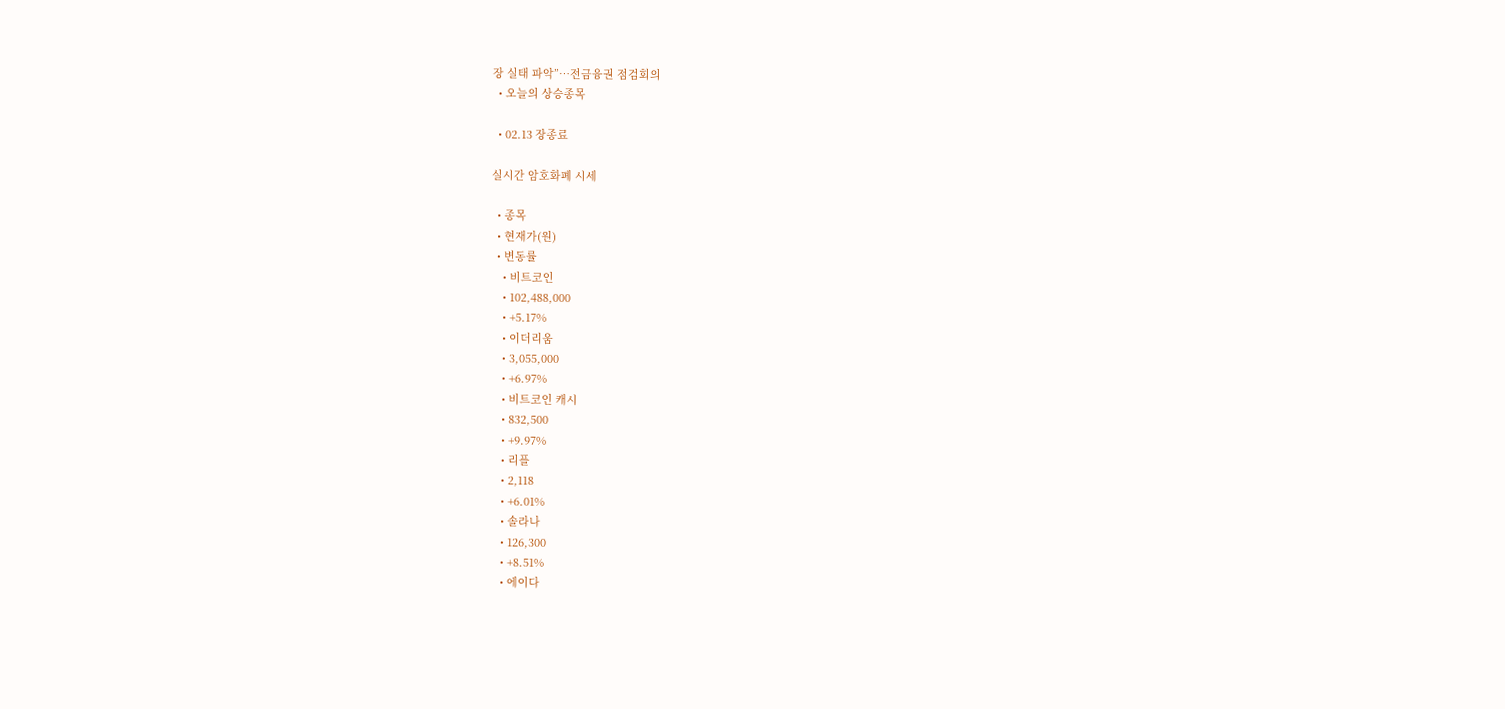장 실태 파악”⋯전금융권 점검회의
  • 오늘의 상승종목

  • 02.13 장종료

실시간 암호화폐 시세

  • 종목
  • 현재가(원)
  • 변동률
    • 비트코인
    • 102,488,000
    • +5.17%
    • 이더리움
    • 3,055,000
    • +6.97%
    • 비트코인 캐시
    • 832,500
    • +9.97%
    • 리플
    • 2,118
    • +6.01%
    • 솔라나
    • 126,300
    • +8.51%
    • 에이다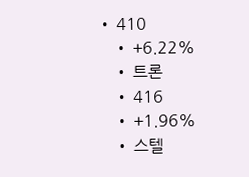• 410
    • +6.22%
    • 트론
    • 416
    • +1.96%
    • 스텔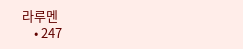라루멘
    • 247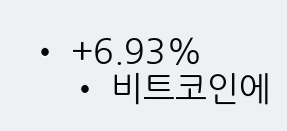• +6.93%
    • 비트코인에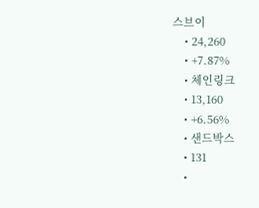스브이
    • 24,260
    • +7.87%
    • 체인링크
    • 13,160
    • +6.56%
    • 샌드박스
    • 131
    •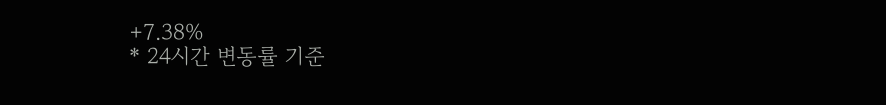+7.38%
* 24시간 변동률 기준